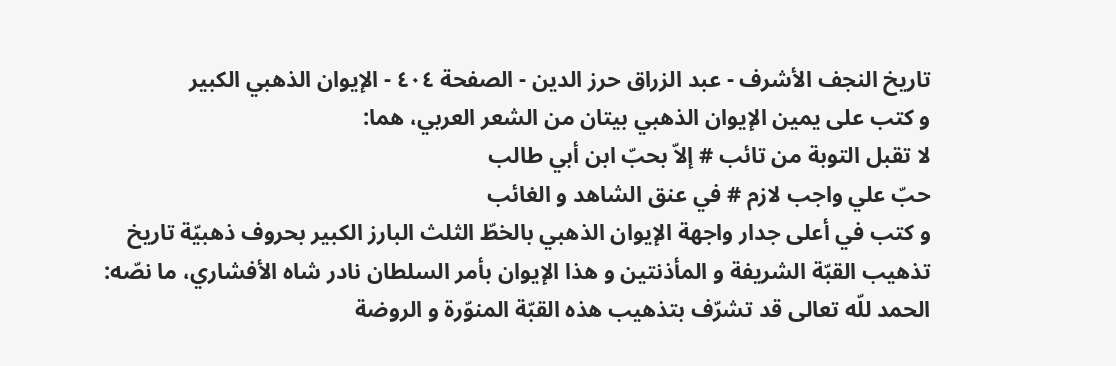تاريخ النجف الأشرف - عبد الزراق حرز الدين - الصفحة ٤٠٤ - الإيوان الذهبي الكبير
و كتب على يمين الإيوان الذهبي بيتان من الشعر العربي، هما:
لا تقبل التوبة من تائب # إلاّ بحبّ ابن أبي طالب
حبّ علي واجب لازم # في عنق الشاهد و الغائب
و كتب في أعلى جدار واجهة الإيوان الذهبي بالخطّ الثلث البارز الكبير بحروف ذهبيّة تاريخ تذهيب القبّة الشريفة و المأذنتين و هذا الإيوان بأمر السلطان نادر شاه الأفشاري، ما نصّه:
الحمد للّه تعالى قد تشرّف بتذهيب هذه القبّة المنوّرة و الروضة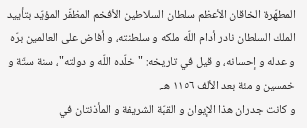المطهّرة الخاقان الأعظم سلطان السلاطين الأفخم المظفّر المؤيّد بتأييد الملك السلطان نادر أدام اللّه ملكه و سلطنته، و أفاض على العالمين برّه و عدله و إحسانه، و قيل في تاريخه: "خلّده اللّه و دولته"، سنة ستّة و خمسين و مئة بعد الألف ١١٥٦ هـ.
و كانت جدران هذا الإيوان و القبّة الشريفة و المأذنتان في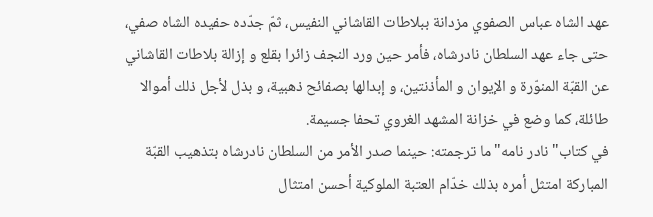عهد الشاه عباس الصفوي مزدانة ببلاطات القاشاني النفيس، ثمّ جدّده حفيده الشاه صفي، حتى جاء عهد السلطان نادرشاه، فأمر حين ورد النجف زائرا بقلع و إزالة بلاطات القاشاني عن القبّة المنوّرة و الإيوان و المأذنتين، و إبدالها بصفائح ذهبية، و بذل لأجل ذلك أموالا طائلة، كما وضع في خزانة المشهد الغروي تحفا جسيمة.
في كتاب"نادر نامه"ما ترجمته: حينما صدر الأمر من السلطان نادرشاه بتذهيب القبّة المباركة امتثل أمره بذلك خدّام العتبة الملوكية أحسن امتثال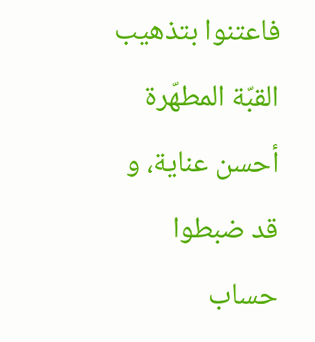فاعتنوا بتذهيب القبّة المطهّرة أحسن عناية، و قد ضبطوا حساب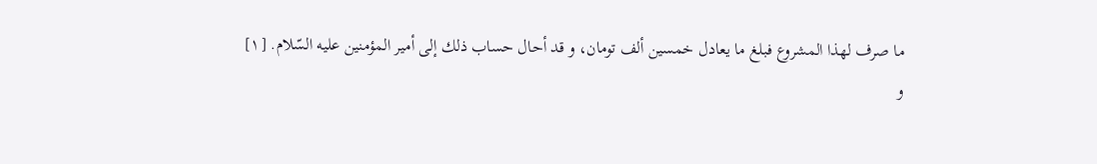ما صرف لهذا المشروع فبلغ ما يعادل خمسين ألف تومان، و قد أحال حساب ذلك إلى أمير المؤمنين عليه السّلام. [١]
و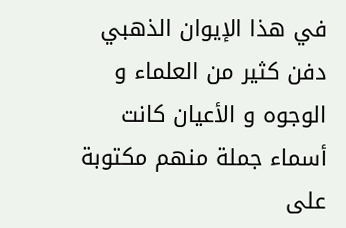في هذا الإيوان الذهبي دفن كثير من العلماء و الوجوه و الأعيان كانت أسماء جملة منهم مكتوبة على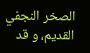الصخر النجفي القديم، و قد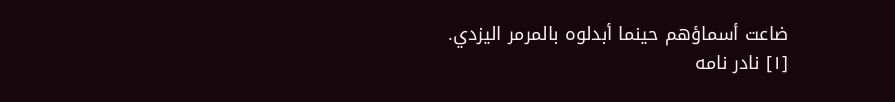ضاعت أسماؤهم حينما أبدلوه بالمرمر اليزدي.
[١] نادر نامه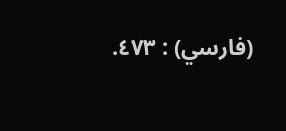(فارسي) : ٤٧٣.